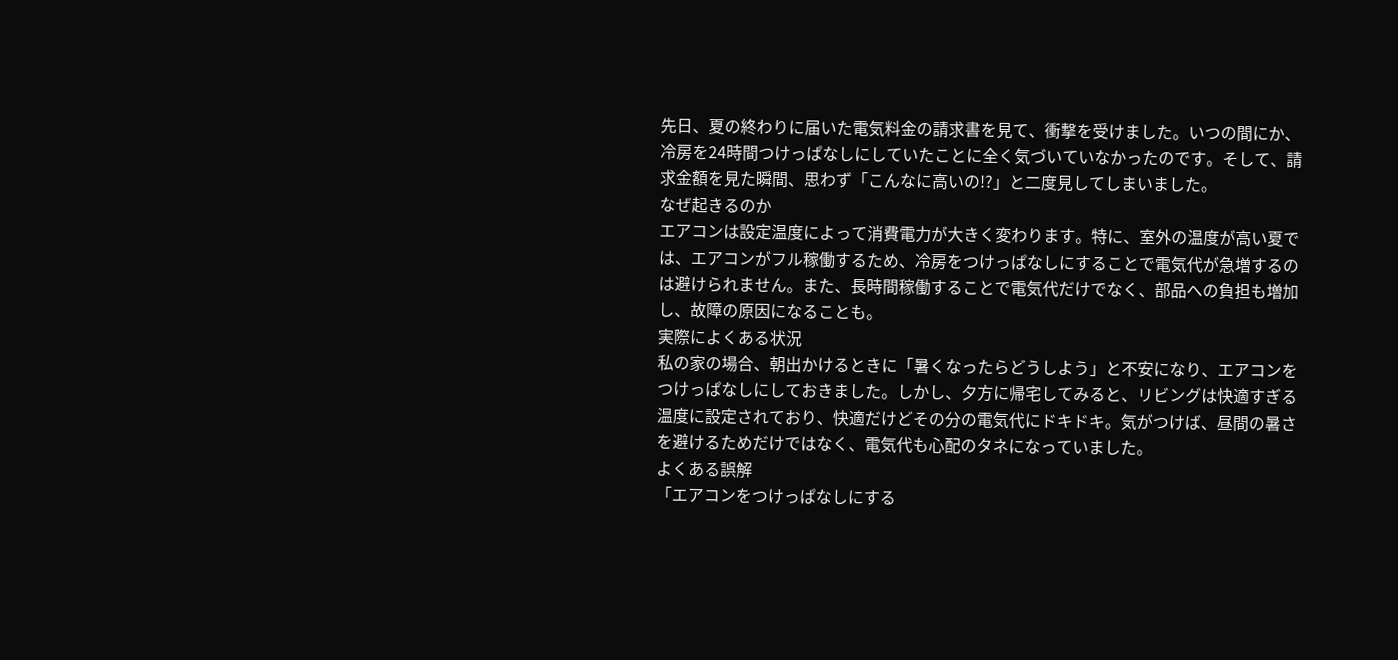先日、夏の終わりに届いた電気料金の請求書を見て、衝撃を受けました。いつの間にか、冷房を24時間つけっぱなしにしていたことに全く気づいていなかったのです。そして、請求金額を見た瞬間、思わず「こんなに高いの!?」と二度見してしまいました。
なぜ起きるのか
エアコンは設定温度によって消費電力が大きく変わります。特に、室外の温度が高い夏では、エアコンがフル稼働するため、冷房をつけっぱなしにすることで電気代が急増するのは避けられません。また、長時間稼働することで電気代だけでなく、部品への負担も増加し、故障の原因になることも。
実際によくある状況
私の家の場合、朝出かけるときに「暑くなったらどうしよう」と不安になり、エアコンをつけっぱなしにしておきました。しかし、夕方に帰宅してみると、リビングは快適すぎる温度に設定されており、快適だけどその分の電気代にドキドキ。気がつけば、昼間の暑さを避けるためだけではなく、電気代も心配のタネになっていました。
よくある誤解
「エアコンをつけっぱなしにする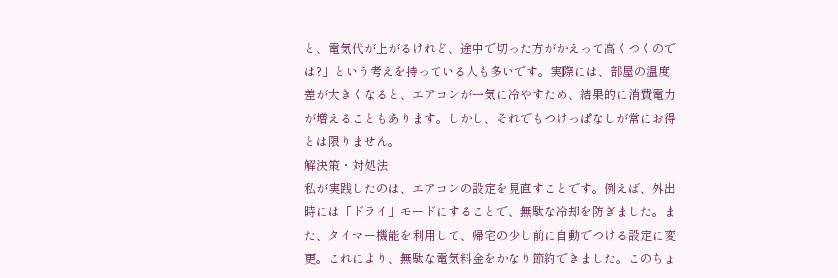と、電気代が上がるけれど、途中で切った方がかえって高くつくのでは?」という考えを持っている人も多いです。実際には、部屋の温度差が大きくなると、エアコンが一気に冷やすため、結果的に消費電力が増えることもあります。しかし、それでもつけっぱなしが常にお得とは限りません。
解決策・対処法
私が実践したのは、エアコンの設定を見直すことです。例えば、外出時には「ドライ」モードにすることで、無駄な冷却を防ぎました。また、タイマー機能を利用して、帰宅の少し前に自動でつける設定に変更。これにより、無駄な電気料金をかなり節約できました。このちょ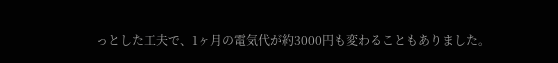っとした工夫で、1ヶ月の電気代が約3000円も変わることもありました。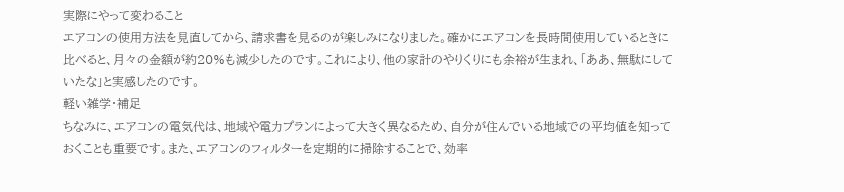実際にやって変わること
エアコンの使用方法を見直してから、請求書を見るのが楽しみになりました。確かにエアコンを長時間使用しているときに比べると、月々の金額が約20%も減少したのです。これにより、他の家計のやりくりにも余裕が生まれ、「ああ、無駄にしていたな」と実感したのです。
軽い雑学・補足
ちなみに、エアコンの電気代は、地域や電力プランによって大きく異なるため、自分が住んでいる地域での平均値を知っておくことも重要です。また、エアコンのフィルターを定期的に掃除することで、効率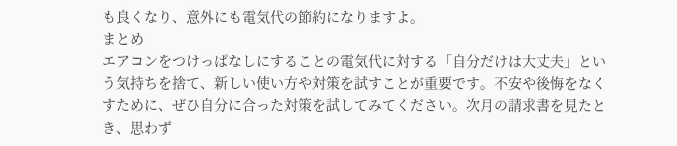も良くなり、意外にも電気代の節約になりますよ。
まとめ
エアコンをつけっぱなしにすることの電気代に対する「自分だけは大丈夫」という気持ちを捨て、新しい使い方や対策を試すことが重要です。不安や後悔をなくすために、ぜひ自分に合った対策を試してみてください。次月の請求書を見たとき、思わず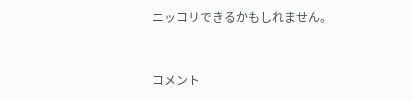ニッコリできるかもしれません。


コメント